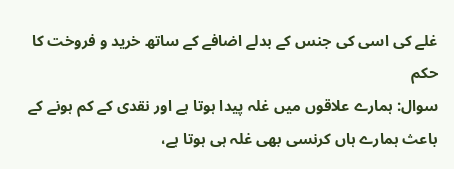غلے کی اسی کی جنس کے بدلے اضافے کے ساتھ خرید و فروخت کا حکم
سوال: ہمارے علاقوں میں غلہ پیدا ہوتا ہے اور نقدی کے کم ہونے کے باعث ہمارے ہاں کرنسی بھی غلہ ہی ہوتا ہے،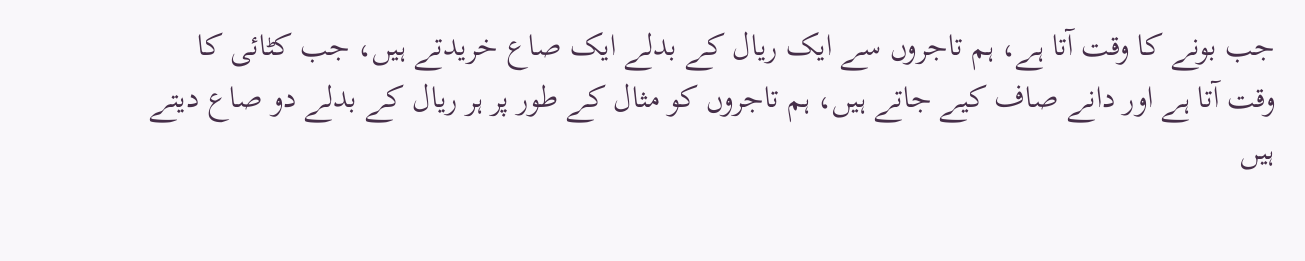جب بونے کا وقت آتا ہے، ہم تاجروں سے ایک ریال کے بدلے ایک صاع خریدتے ہیں، جب کٹائی کا وقت آتا ہے اور دانے صاف کیے جاتے ہیں، ہم تاجروں کو مثال کے طور پر ہر ریال کے بدلے دو صاع دیتے ہیں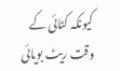کیونکہ کٹائی کے وقت ریٹ بویائی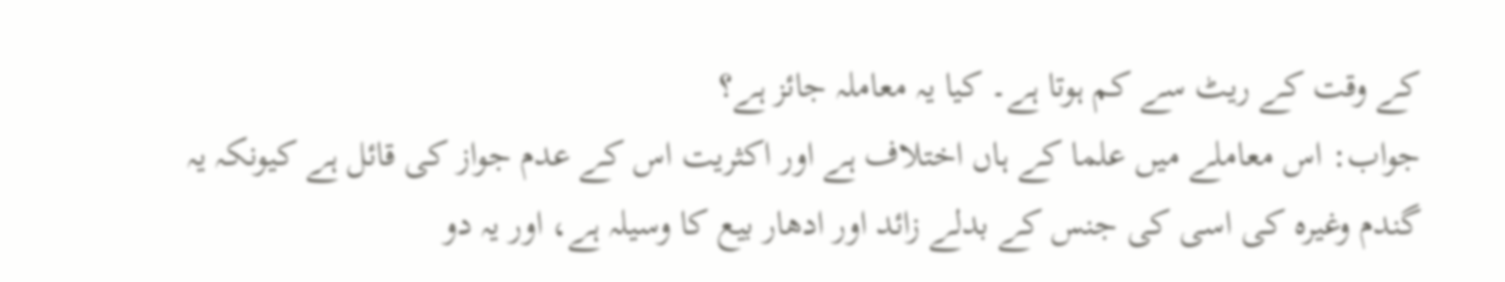کے وقت کے ریٹ سے کم ہوتا ہے۔ کیا یہ معاملہ جائز ہے؟
جواب: اس معاملے میں علما کے ہاں اختلاف ہے اور اکثریت اس کے عدم جواز کی قائل ہے کیونکہ یہ گندم وغیرہ کی اسی کی جنس کے بدلے زائد اور ادھار بیع کا وسیلہ ہے، اور یہ دو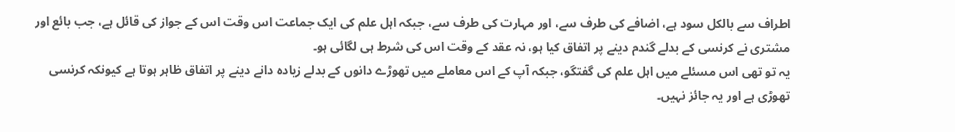اطراف سے بالکل سود ہے، اضافے کی طرف سے، اور مہارت کی طرف سے، جبکہ اہل علم کی ایک جماعت اس وقت اس کے جواز کی قائل ہے، جب بائع اور مشتری نے کرنسی کے بدلے گندم دینے پر اتفاق کیا ہو، نہ عقد کے وقت اس کی شرط ہی لگائی ہو۔
یہ تو تھی اس مسئلے میں اہل علم کی گفتگو، جبکہ آپ کے اس معاملے میں تھوڑے دانوں کے بدلے زیادہ دانے دینے پر اتفاق ظاہر ہوتا ہے کیونکہ کرنسی تھوڑی ہے اور یہ جائز نہیں۔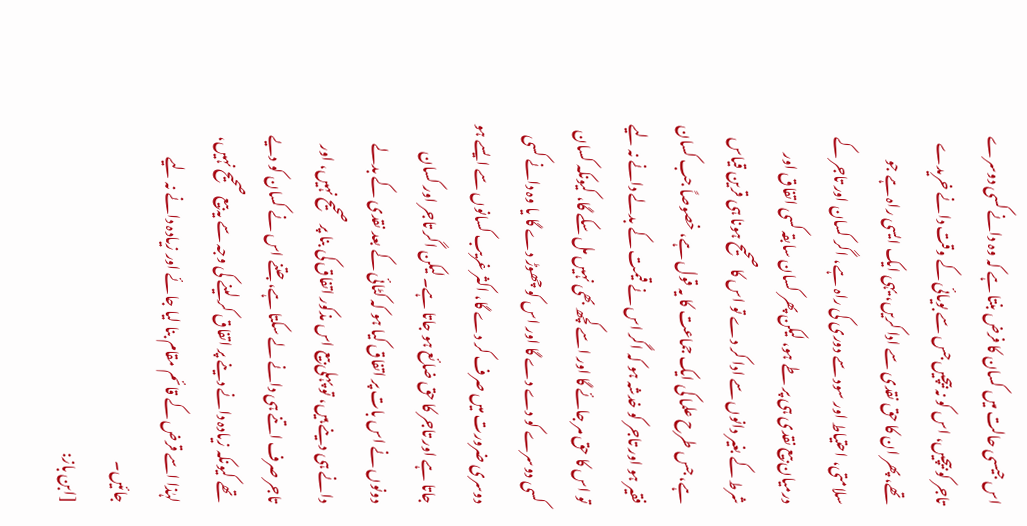اس جیسی حالت میں کسان کا فرض بنتا ہے کہ وہ دانے کسی دوسرے تاجر کو بیچیں، اس کو نہ بیچیں جس سے بویائی کے وقت دانے خریدے تھے، پھر ان کا حق نقدی سے ادا کریں، یہی ایک ایسی راہ ہے جو سلامتی، احتیاط اور سود سے دوری کی راہ ہے، اگر کسان اور تاجر کے درمیان بیع نقدی ہی پر طے ہو، لیکن پھر کسان سابقہ کسی اتفاق اور شرط کے بغیر دانوں سے ادا کر دے تو اس کا صحیح ہونا ہی قرین قیاس ہے، جس طرح علما کی ایک جماعت کا یہ قول ہے، خصوصاً جب کسان فقیر ہو اور تاجر کو خدشہ ہو کہ اگر اس نے قیمت کے بدلے دانے نہ لیے تو اس کا حق مر جائے گا اور اسے کچھ بھی نہیں مل سکے گا، کیونکہ کسان کسی دوسرے کو دے دے گا اور اس کو چھوڑ دے گا یا وہ دانے کسی دوسری ضرورت میں صرف کر دے گا، اکثر غریب کسانوں سے ایسے ہو جاتا ہے اور تاجر کا حق ضائع ہو جاتا ہے۔ لیکن اگر تاجر اور کسان دونوں نے اس بات پر اتفاق کیا ہو کہ کٹائی کے بعد نقدی کے بدلے دانے ہی دینے ہیں، تو پہلی بیع اس مذکور اتفاق کی بنا پر صحیح نہیں، اور تاجر صرف اتنے ہی دانے لے سکتا ہے، جتنے اس نے کسان کو دیے تھے کیونکہ زیادہ دانے دینے پر اتفاق کر لینے کی وجہ سے یہ بیع صحیح نہیں، لہٰذا اسے قرض کے قائم مقام بنا لیا جائے اور زیادہ دانے نہ لیے جائیں۔
[ابن باز: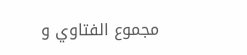مجموع الفتاوي و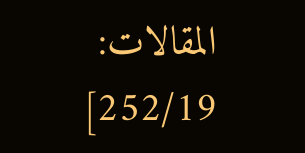المقالات: 252/19]